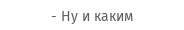- Ну и каким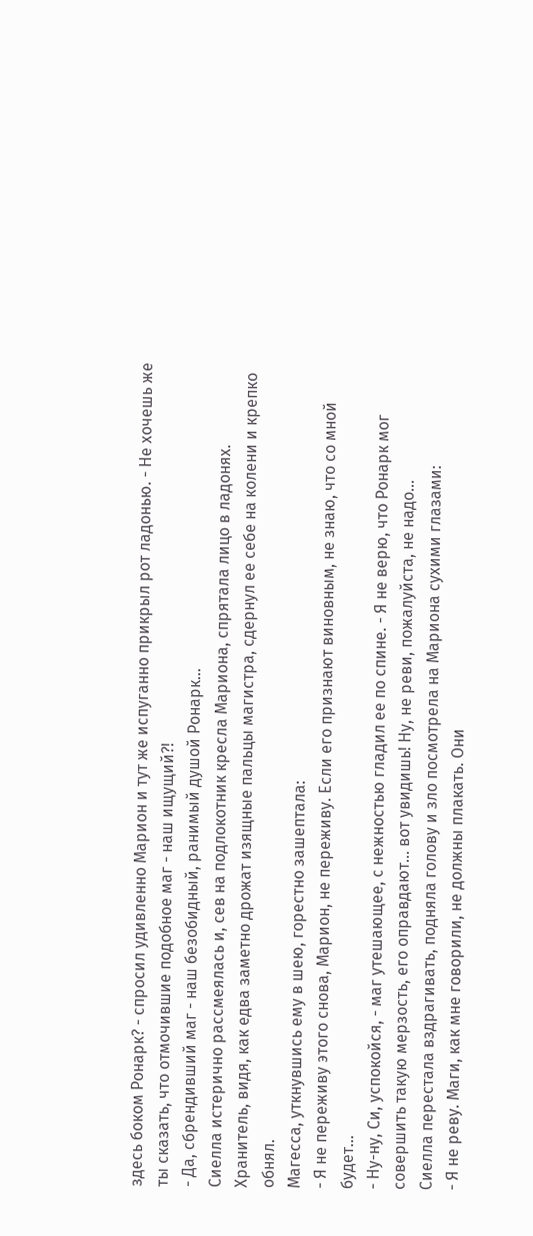здесь боком Ронарк? - спросил удивленно Марион и тут же испуганно прикрыл рот ладонью. - Не хочешь же ты сказать, что отмочившие подобное маг - наш ищущий?!
- Да, сбрендивший маг - наш безобидный, ранимый душой Ронарк...
Сиелла истерично рассмеялась и, сев на подлокотник кресла Мариона, спрятала лицо в ладонях. Хранитель, видя, как едва заметно дрожат изящные пальцы магистра, сдернул ее себе на колени и крепко обнял.
Магесса, уткнувшись ему в шею, горестно зашептала:
- Я не переживу этого снова, Марион, не переживу. Если его признают виновным, не знаю, что со мной будет...
- Ну-ну, Си, успокойся, - маг утешающее, с нежностью гладил ее по спине. - Я не верю, что Ронарк мог совершить такую мерзость, его оправдают... вот увидишь! Ну, не реви, пожалуйста, не надо...
Сиелла перестала вздрагивать, подняла голову и зло посмотрела на Мариона сухими глазами:
- Я не реву. Маги, как мне говорили, не должны плакать. Они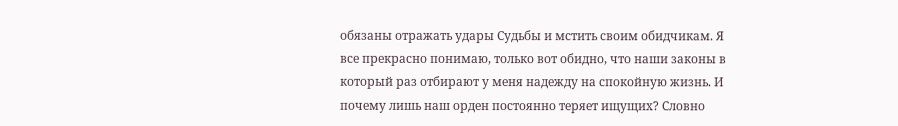обязаны отражать удары Судьбы и мстить своим обидчикам. Я все прекрасно понимаю, только вот обидно, что наши законы в который раз отбирают у меня надежду на спокойную жизнь. И почему лишь наш орден постоянно теряет ищущих? Словно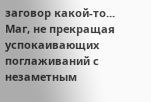заговор какой-то...
Маг, не прекращая успокаивающих поглаживаний с незаметным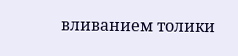вливанием толики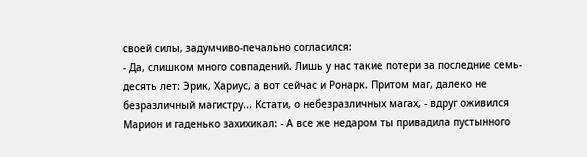своей силы, задумчиво-печально согласился:
- Да, слишком много совпадений. Лишь у нас такие потери за последние семь-десять лет: Эрик, Хариус, а вот сейчас и Ронарк. Притом маг, далеко не безразличный магистру... Кстати, о небезразличных магах, - вдруг оживился Марион и гаденько захихикал: - А все же недаром ты привадила пустынного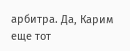арбитра. Да, Карим еще тот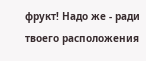фрукт! Надо же - ради твоего расположения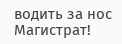водить за нос Магистрат!